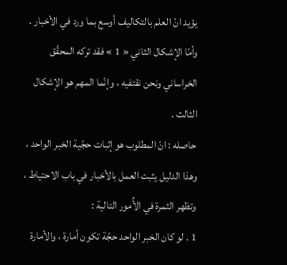يؤيد انّ العلم بالتكاليف أوسع بما ورد في الأخبار .
وأمّا الإشكال الثاني « 1 » فقد تركه المحقّق الخراساني ونحن نقتفيه ، وإنّما المهم هو الإشكال الثالث .
حاصله : انّ المطلوب هو إثبات حجّية الخبر الواحد ، وهذا الدليل يثبت العمل بالأخبار في باب الاحتياط ، وتظهر الثمرة في الأُمور التالية :
1 . لو كان الخبر الواحد حجّة تكون أمارة ، والأمارة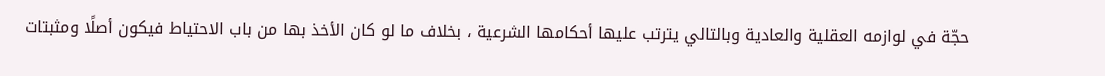حجّة في لوازمه العقلية والعادية وبالتالي يترتب عليها أحكامها الشرعية ، بخلاف ما لو كان الأخذ بها من باب الاحتياط فيكون أصلًا ومثبتات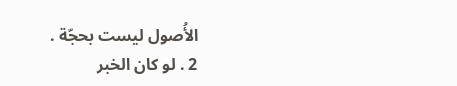الأُصول ليست بحجّة .
2 . لو كان الخبر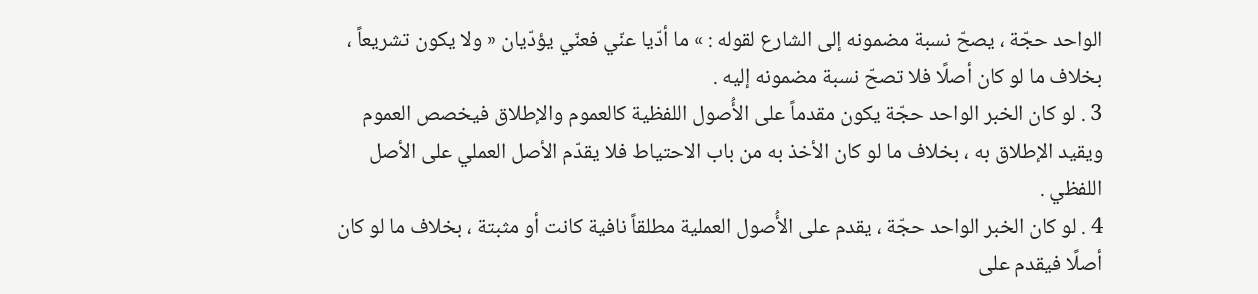الواحد حجّة ، يصحّ نسبة مضمونه إلى الشارع لقوله : » ما أدّيا عنّي فعنّي يؤدّيان « ولا يكون تشريعاً ، بخلاف ما لو كان أصلًا فلا تصحّ نسبة مضمونه إليه .
3 . لو كان الخبر الواحد حجّة يكون مقدماً على الأُصول اللفظية كالعموم والإطلاق فيخصص العموم ويقيد الإطلاق به ، بخلاف ما لو كان الأخذ به من باب الاحتياط فلا يقدّم الأصل العملي على الأصل اللفظي .
4 . لو كان الخبر الواحد حجّة ، يقدم على الأُصول العملية مطلقاً نافية كانت أو مثبتة ، بخلاف ما لو كان أصلًا فيقدم على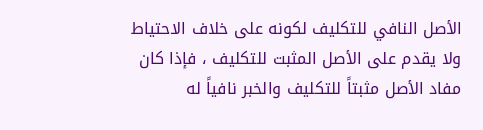الأصل النافي للتكليف لكونه على خلاف الاحتياط ولا يقدم على الأصل المثبت للتكليف ، فإذا كان مفاد الأصل مثبتاً للتكليف والخبر نافياً له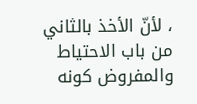، لأنّ الأخذ بالثاني من باب الاحتياط والمفروض كونه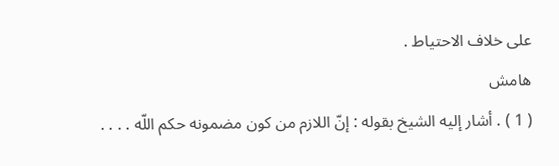على خلاف الاحتياط .
هامش
( 1 ) . أشار إليه الشيخ بقوله : إنّ اللازم من كون مضمونه حكم اللّه . . . .